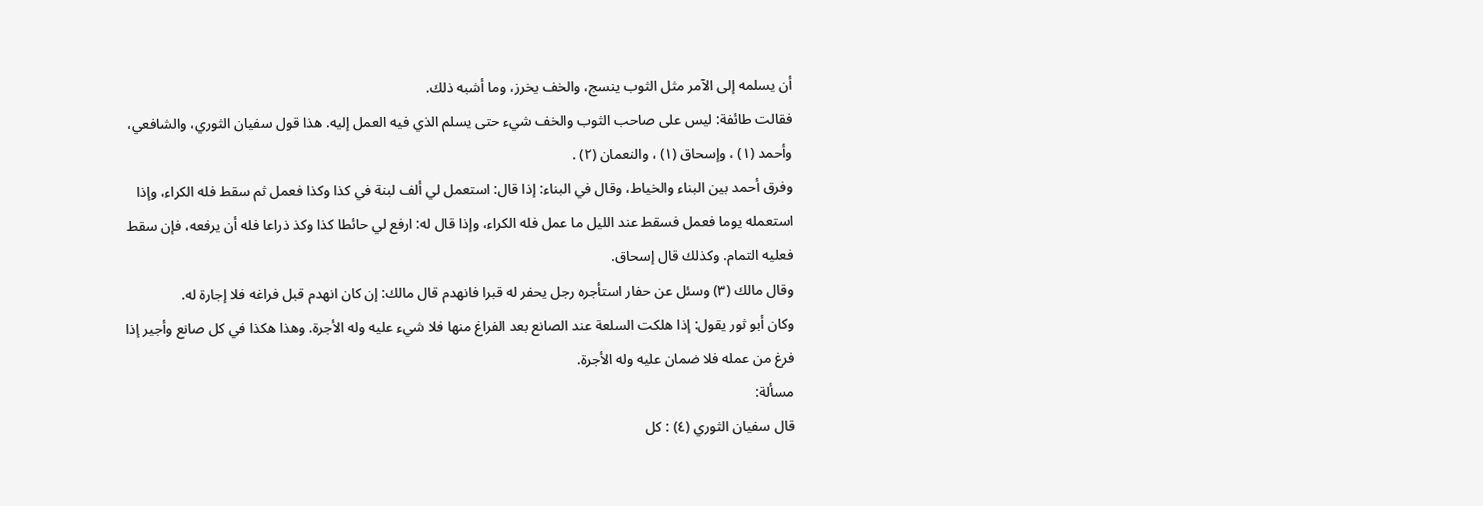أن يسلمه إلى الآمر مثل الثوب ينسج، والخف يخرز، وما أشبه ذلك.
فقالت طائفة: ليس على صاحب الثوب والخف شيء حتى يسلم الذي فيه العمل إليه. هذا قول سفيان الثوري، والشافعي، وأحمد (١) ، وإسحاق (١) ، والنعمان (٢) .
وفرق أحمد بين البناء والخياط، وقال في البناء: إذا قال: استعمل لي ألف لبنة في كذا وكذا فعمل ثم سقط فله الكراء، وإذا استعمله يوما فعمل فسقط عند الليل ما عمل فله الكراء، وإذا قال له: ارفع لي حائطا كذا وكذ ذراعا فله أن يرفعه، فإن سقط فعليه التمام. وكذلك قال إسحاق.
وقال مالك (٣) وسئل عن حفار استأجره رجل يحفر له قبرا فانهدم قال مالك: إن كان انهدم قبل فراغه فلا إجارة له.
وكان أبو ثور يقول: إذا هلكت السلعة عند الصانع بعد الفراغ منها فلا شيء عليه وله الأجرة. وهذا هكذا في كل صانع وأجير إذا فرغ من عمله فلا ضمان عليه وله الأجرة.
مسألة:
قال سفيان الثوري (٤) : كل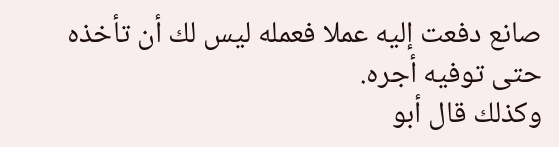صانع دفعت إليه عملا فعمله ليس لك أن تأخذه حتى توفيه أجره.
وكذلك قال أبو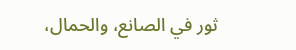ثور في الصانع، والحمال،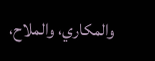والمكاري، والملاح،